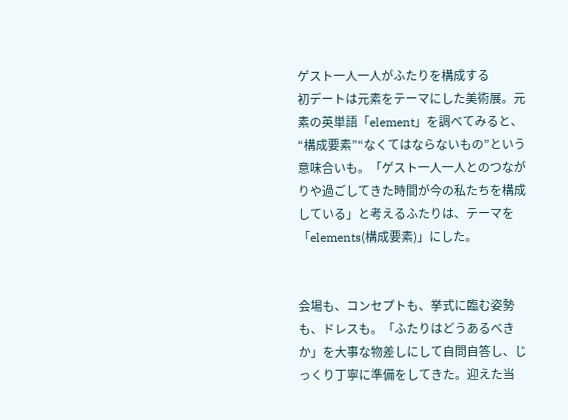ゲスト一人一人がふたりを構成する
初デートは元素をテーマにした美術展。元素の英単語「element」を調べてみると、“構成要素”“なくてはならないもの”という意味合いも。「ゲスト一人一人とのつながりや過ごしてきた時間が今の私たちを構成している」と考えるふたりは、テーマを「elements(構成要素)」にした。


会場も、コンセプトも、挙式に臨む姿勢も、ドレスも。「ふたりはどうあるべきか」を大事な物差しにして自問自答し、じっくり丁寧に準備をしてきた。迎えた当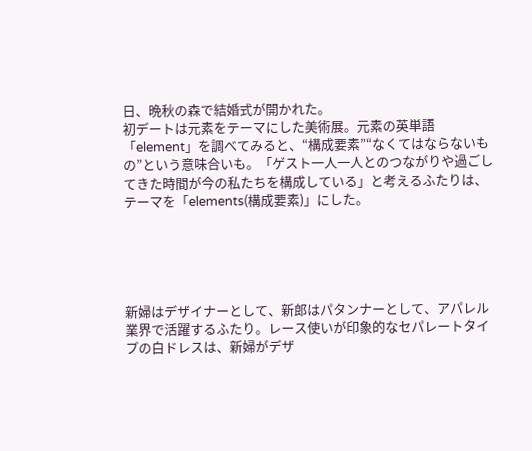日、晩秋の森で結婚式が開かれた。
初デートは元素をテーマにした美術展。元素の英単語「element」を調べてみると、“構成要素”“なくてはならないもの”という意味合いも。「ゲスト一人一人とのつながりや過ごしてきた時間が今の私たちを構成している」と考えるふたりは、テーマを「elements(構成要素)」にした。





新婦はデザイナーとして、新郎はパタンナーとして、アパレル業界で活躍するふたり。レース使いが印象的なセパレートタイプの白ドレスは、新婦がデザ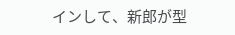インして、新郎が型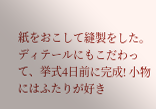紙をおこして縫製をした。ディテールにもこだわって、挙式4日前に完成! 小物にはふたりが好き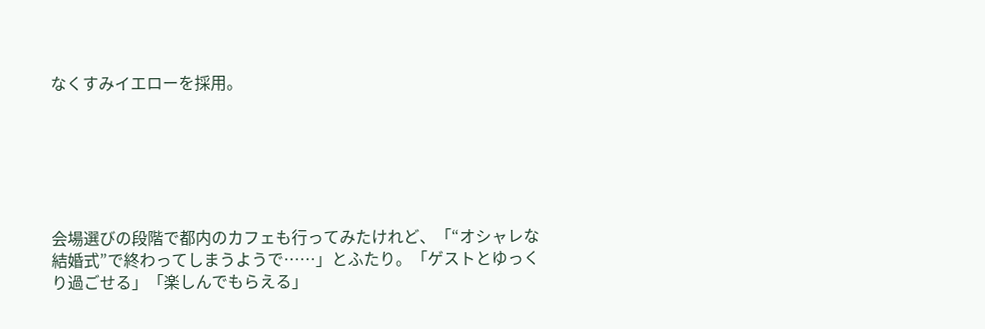なくすみイエローを採用。






会場選びの段階で都内のカフェも行ってみたけれど、「“オシャレな結婚式”で終わってしまうようで……」とふたり。「ゲストとゆっくり過ごせる」「楽しんでもらえる」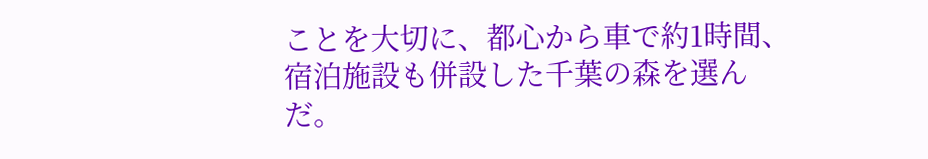ことを大切に、都心から車で約1時間、宿泊施設も併設した千葉の森を選んだ。